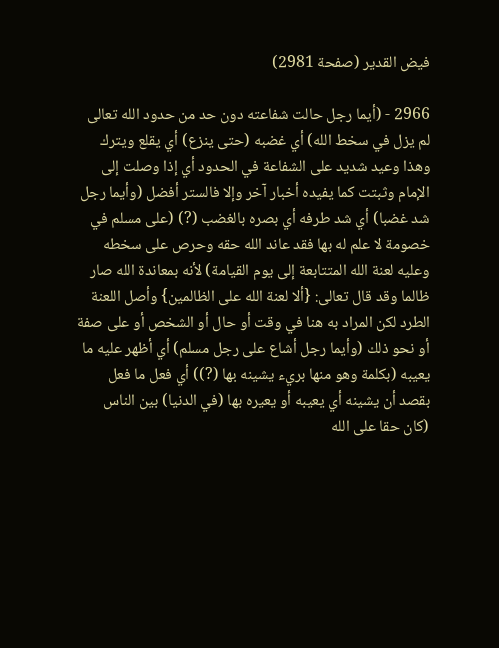فيض القدير (صفحة 2981)

2966 - (أيما رجل حالت شفاعته دون حد من حدود الله تعالى لم يزل في سخط الله) أي غضبه (حتى ينزع) أي يقلع ويترك وهذا وعيد شديد على الشفاعة في الحدود أي إذا وصلت إلى الإمام وثبتت كما يفيده أخبار آخر وإلا فالستر أفضل (وأيما رجل شد غضبا) أي شد طرفه أي بصره بالغضب (?) (على مسلم في خصومة لا علم له بها فقد عاند الله حقه وحرص على سخطه وعليه لعنة الله المتتابعة إلى يوم القيامة) لأنه بمعاندة الله صار ظالما وقد قال تعالى: {ألا لعنة الله على الظالمين} وأصل اللعنة الطرد لكن المراد به هنا في وقت أو حال أو الشخص أو على صفة أو نحو ذلك (وأيما رجل أشاع على رجل مسلم) أي أظهر عليه ما يعيبه (بكلمة وهو منها بريء يشينه بها (?)) أي فعل ما فعل بقصد أن يشينه أي يعيبه أو يعيره بها (في الدنيا) بين الناس (كان حقا على الله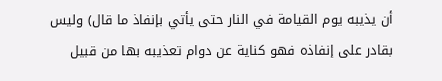أن يذيبه يوم القيامة في النار حتى يأتي بإنفاذ ما قال) وليس بقادر على إنفاذه فهو كناية عن دوام تعذيبه بها من قبيل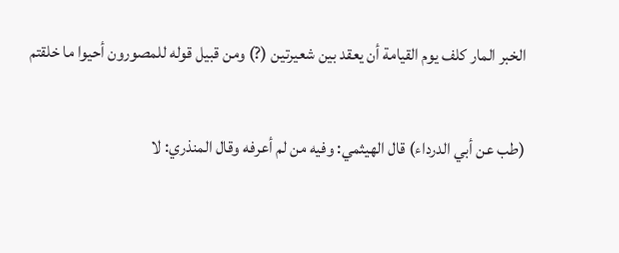الخبر المار كلف يوم القيامة أن يعقد بين شعيرتين (?) ومن قبيل قوله للمصورون أحيوا ما خلقتم

(طب عن أبي الدرداء) قال الهيثمي: وفيه من لم أعرفه وقال المنذري: لا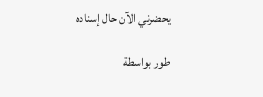يحضرني الآن حال إسناده

طور بواسطة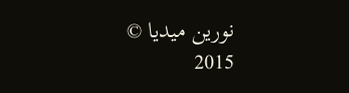نورين ميديا © 2015